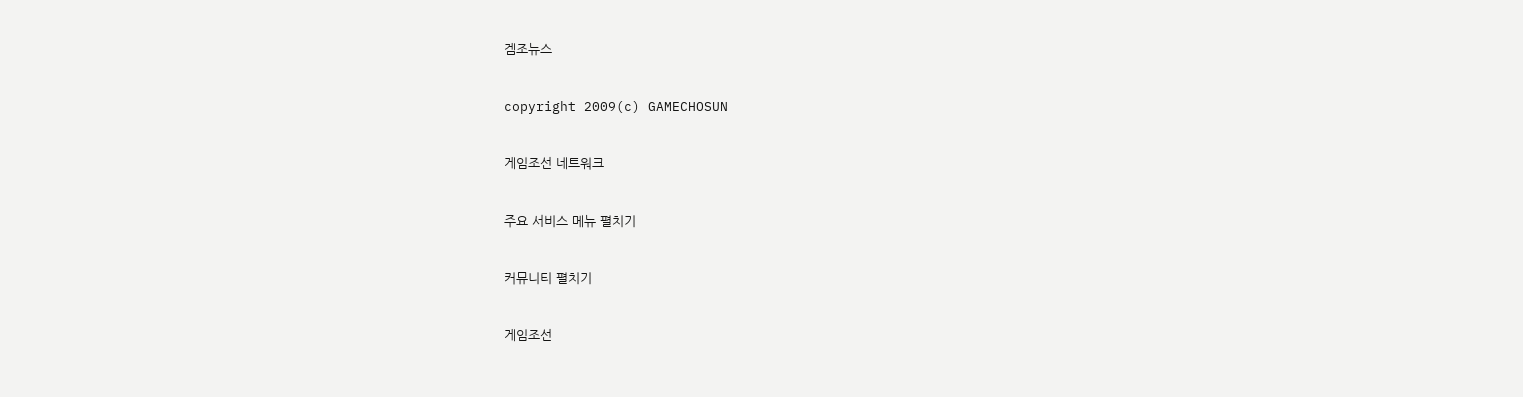겜조뉴스

copyright 2009(c) GAMECHOSUN

게임조선 네트워크

주요 서비스 메뉴 펼치기

커뮤니티 펼치기

게임조선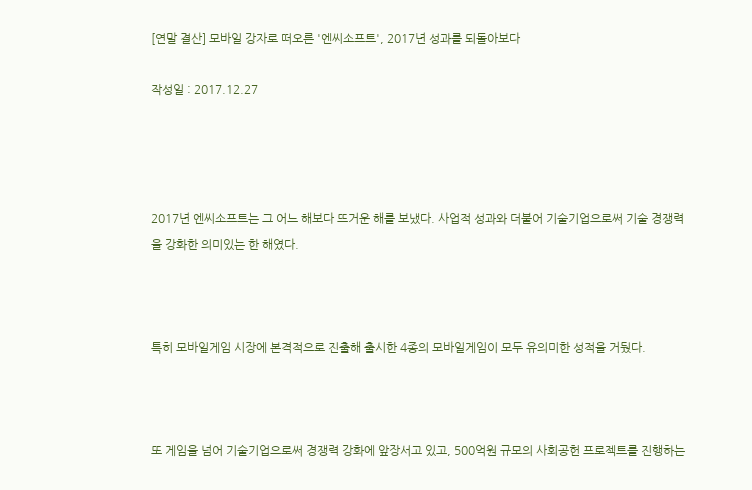[연말 결산] 모바일 강자로 떠오른 '엔씨소프트', 2017년 성과를 되돌아보다

작성일 : 2017.12.27




2017년 엔씨소프트는 그 어느 해보다 뜨거운 해를 보냈다. 사업적 성과와 더불어 기술기업으로써 기술 경쟁력을 강화한 의미있는 한 해였다.



특히 모바일게임 시장에 본격적으로 진출해 출시한 4종의 모바일게임이 모두 유의미한 성적을 거뒀다.



또 게임을 넘어 기술기업으로써 경쟁력 강화에 앞장서고 있고, 500억원 규모의 사회공헌 프로젝트를 진행하는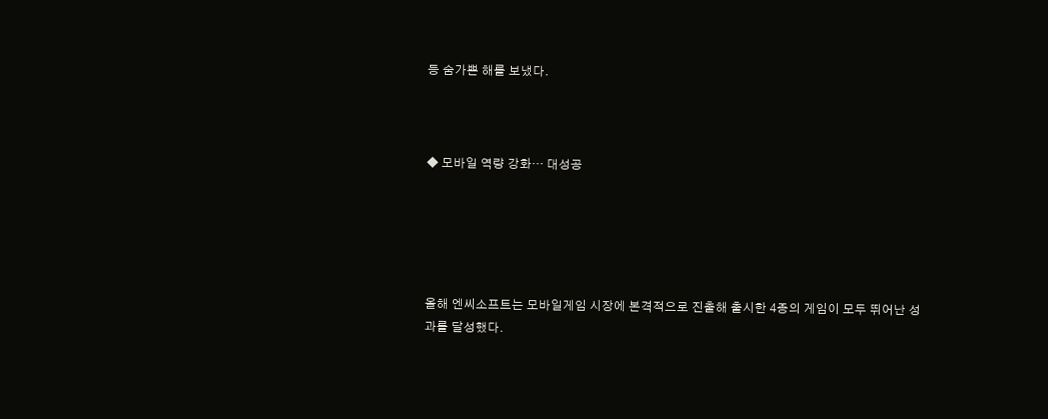등 숨가쁜 해를 보냈다.



◆ 모바일 역량 강화… 대성공





올해 엔씨소프트는 모바일게임 시장에 본격적으로 진출해 출시한 4종의 게임이 모두 뛰어난 성과를 달성했다.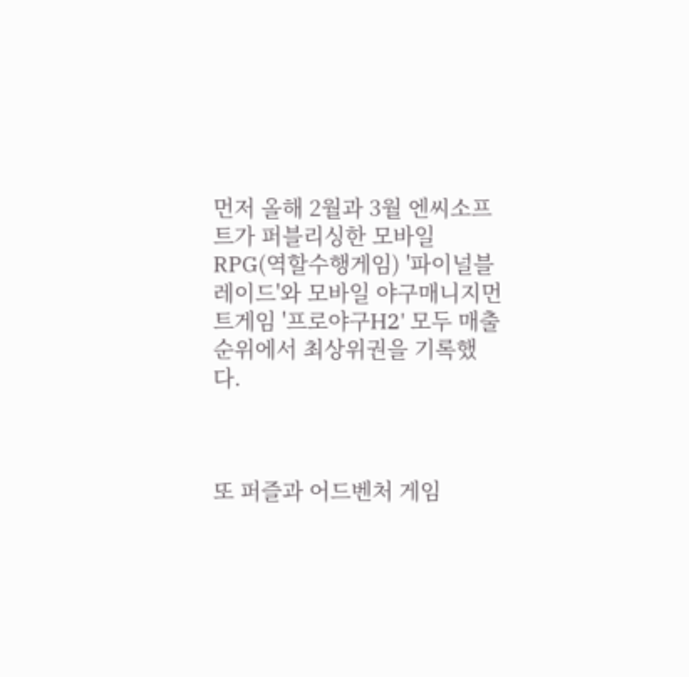먼저 올해 2월과 3월 엔씨소프트가 퍼블리싱한 모바일 RPG(역할수행게임) '파이널블레이드'와 모바일 야구매니지먼트게임 '프로야구H2' 모두 매출 순위에서 최상위권을 기록했다.



또 퍼즐과 어드벤처 게임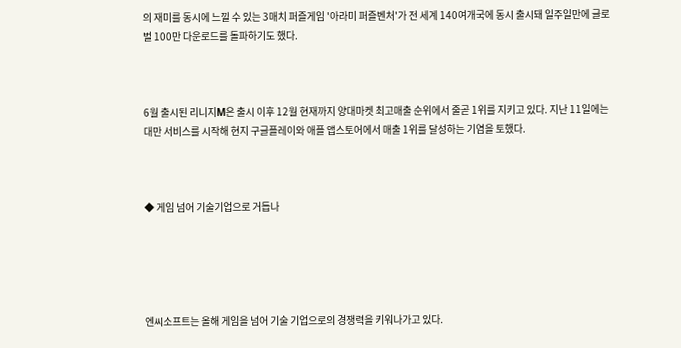의 재미를 동시에 느낄 수 있는 3매치 퍼즐게임 '아라미 퍼즐벤처'가 전 세계 140여개국에 동시 출시돼 일주일만에 글로벌 100만 다운로드를 돌파하기도 했다.



6월 출시된 리니지M은 출시 이후 12월 현재까지 양대마켓 최고매출 순위에서 줄곧 1위를 지키고 있다. 지난 11일에는 대만 서비스를 시작해 현지 구글플레이와 애플 앱스토어에서 매출 1위를 달성하는 기염을 토했다.



◆ 게임 넘어 기술기업으로 거듭나





엔씨소프트는 올해 게임을 넘어 기술 기업으로의 경쟁력을 키워나가고 있다.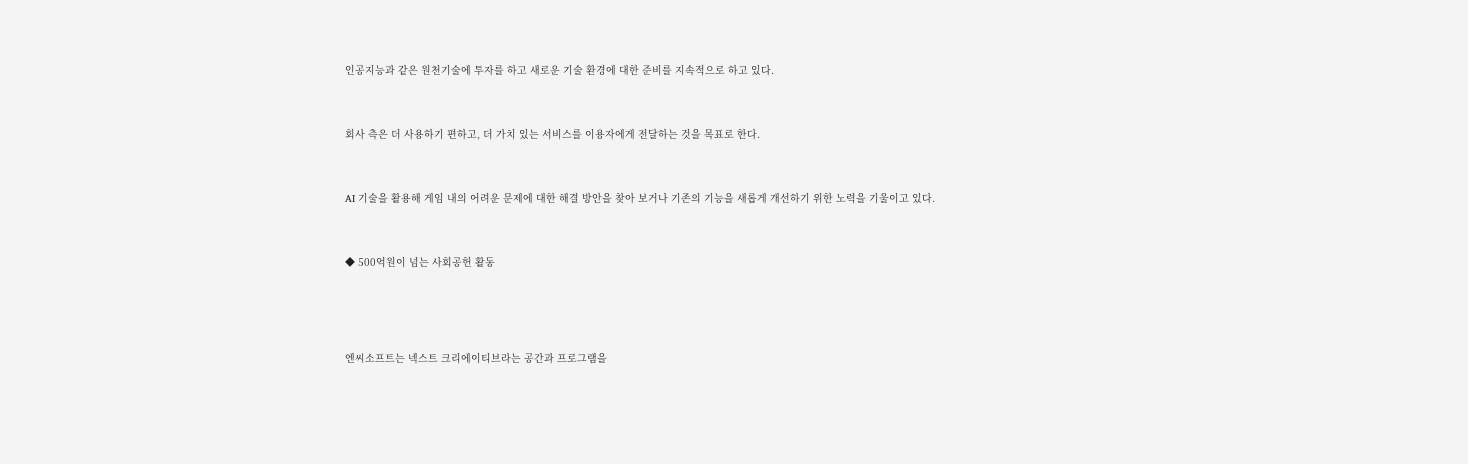인공지능과 같은 원천기술에 투자를 하고 새로운 기술 환경에 대한 준비를 지속적으로 하고 있다.



회사 측은 더 사용하기 편하고, 더 가치 있는 서비스를 이용자에게 전달하는 것을 목표로 한다.



AI 기술을 활용해 게임 내의 어려운 문제에 대한 해결 방안을 찾아 보거나 기존의 기능을 새롭게 개선하기 위한 노력을 기울이고 있다.



◆ 500억원이 넘는 사회공헌 활동





엔씨소프트는 넥스트 크리에이티브라는 공간과 프로그램을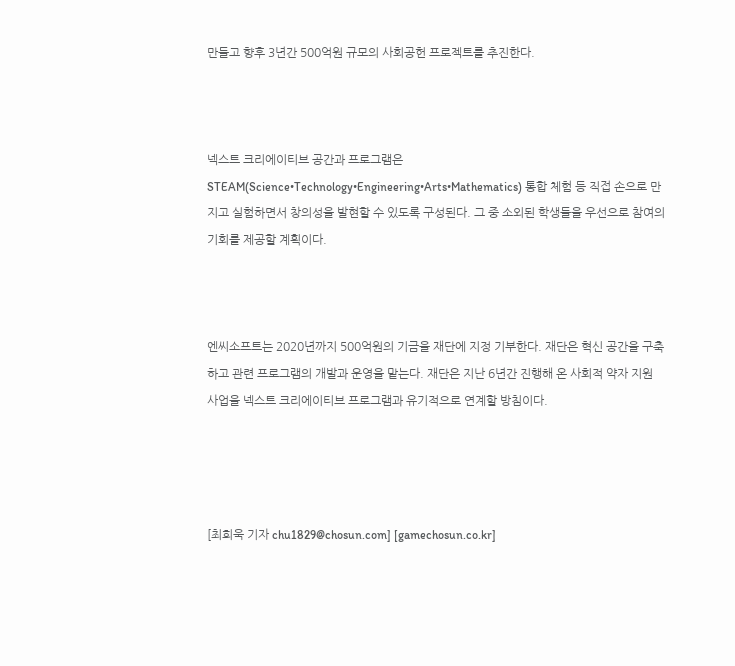만들고 향후 3년간 500억원 규모의 사회공헌 프로젝트를 추진한다.



넥스트 크리에이티브 공간과 프로그램은 STEAM(Science•Technology•Engineering•Arts•Mathematics) 통합 체험 등 직접 손으로 만지고 실험하면서 창의성을 발현할 수 있도록 구성된다. 그 중 소외된 학생들을 우선으로 참여의 기회를 제공할 계획이다.



엔씨소프트는 2020년까지 500억원의 기금을 재단에 지정 기부한다. 재단은 혁신 공간을 구축하고 관련 프로그램의 개발과 운영을 맡는다. 재단은 지난 6년간 진행해 온 사회적 약자 지원 사업을 넥스트 크리에이티브 프로그램과 유기적으로 연계할 방침이다.




[최희욱 기자 chu1829@chosun.com] [gamechosun.co.kr]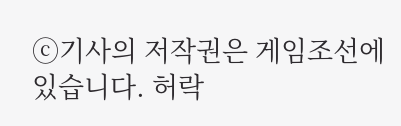ⓒ기사의 저작권은 게임조선에 있습니다. 허락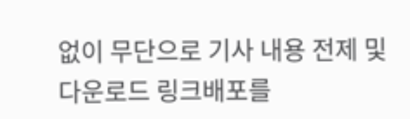없이 무단으로 기사 내용 전제 및 다운로드 링크배포를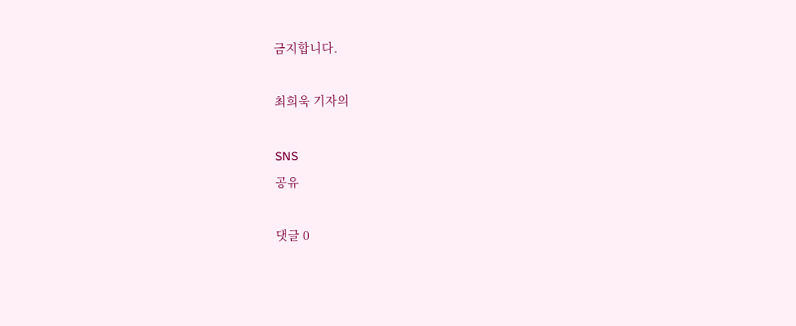금지합니다.

최희욱 기자의

SNS
공유

댓글 0